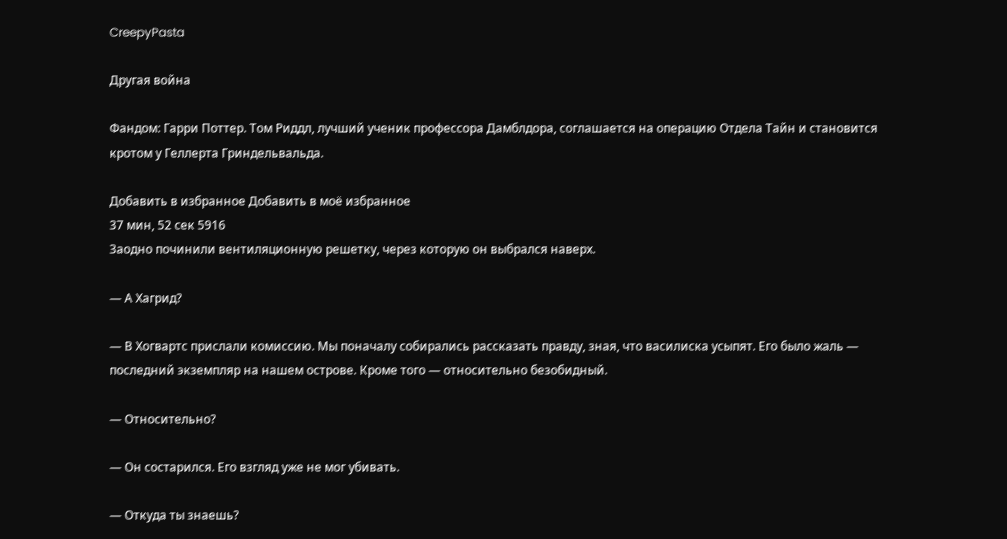CreepyPasta

Другая война

Фандом: Гарри Поттер. Том Риддл, лучший ученик профессора Дамблдора, соглашается на операцию Отдела Тайн и становится кротом у Геллерта Гриндельвальда.

Добавить в избранное Добавить в моё избранное
37 мин, 52 сек 5916
Заодно починили вентиляционную решетку, через которую он выбрался наверх.

— А Хагрид?

— В Хогвартс прислали комиссию. Мы поначалу собирались рассказать правду, зная, что василиска усыпят. Его было жаль — последний экземпляр на нашем острове. Кроме того — относительно безобидный.

— Относительно?

— Он состарился. Его взгляд уже не мог убивать.

— Откуда ты знаешь?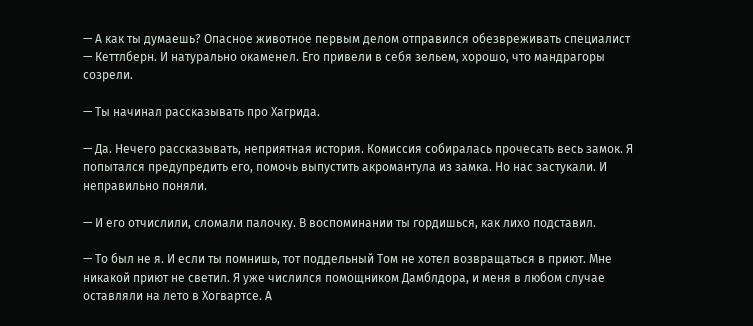— А как ты думаешь? Опасное животное первым делом отправился обезвреживать специалист — Кеттлберн. И натурально окаменел. Его привели в себя зельем, хорошо, что мандрагоры созрели.

— Ты начинал рассказывать про Хагрида.

— Да. Нечего рассказывать, неприятная история. Комиссия собиралась прочесать весь замок. Я попытался предупредить его, помочь выпустить акромантула из замка. Но нас застукали. И неправильно поняли.

— И его отчислили, сломали палочку. В воспоминании ты гордишься, как лихо подставил.

— То был не я. И если ты помнишь, тот поддельный Том не хотел возвращаться в приют. Мне никакой приют не светил. Я уже числился помощником Дамблдора, и меня в любом случае оставляли на лето в Хогвартсе. А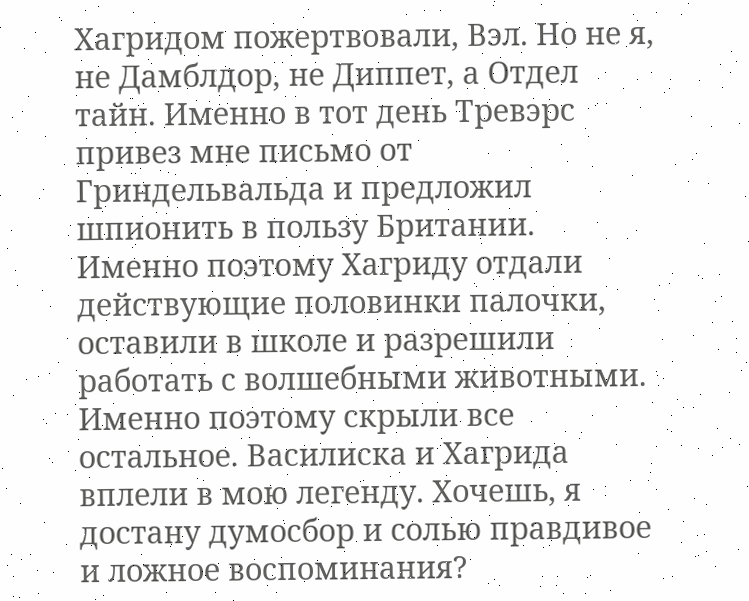Хагридом пожертвовали, Вэл. Но не я, не Дамблдор, не Диппет, а Отдел тайн. Именно в тот день Тревэрс привез мне письмо от Гриндельвальда и предложил шпионить в пользу Британии. Именно поэтому Хагриду отдали действующие половинки палочки, оставили в школе и разрешили работать с волшебными животными. Именно поэтому скрыли все остальное. Василиска и Хагрида вплели в мою легенду. Хочешь, я достану думосбор и солью правдивое и ложное воспоминания?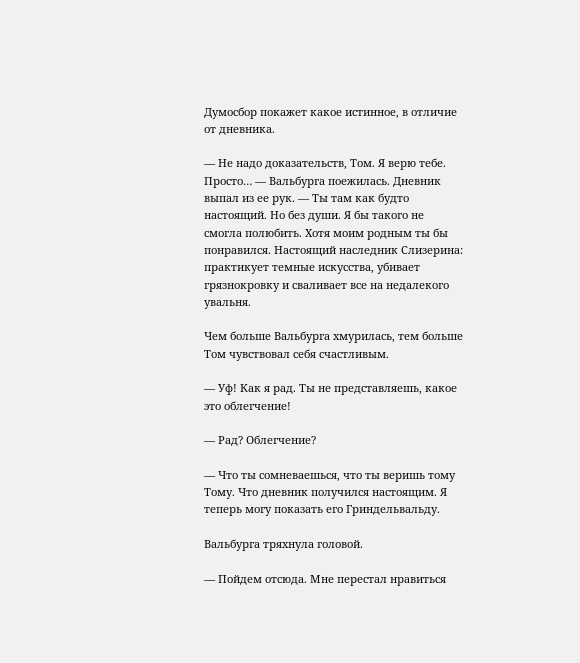Думосбор покажет какое истинное, в отличие от дневника.

— Не надо доказательств, Том. Я верю тебе. Просто… — Вальбурга поежилась. Дневник выпал из ее рук. — Ты там как будто настоящий. Но без души. Я бы такого не смогла полюбить. Хотя моим родным ты бы понравился. Настоящий наследник Слизерина: практикует темные искусства, убивает грязнокровку и сваливает все на недалекого увальня.

Чем больше Вальбурга хмурилась, тем больше Том чувствовал себя счастливым.

— Уф! Как я рад. Ты не представляешь, какое это облегчение!

— Рад? Облегчение?

— Что ты сомневаешься, что ты веришь тому Тому. Что дневник получился настоящим. Я теперь могу показать его Гриндельвальду.

Вальбурга тряхнула головой.

— Пойдем отсюда. Мне перестал нравиться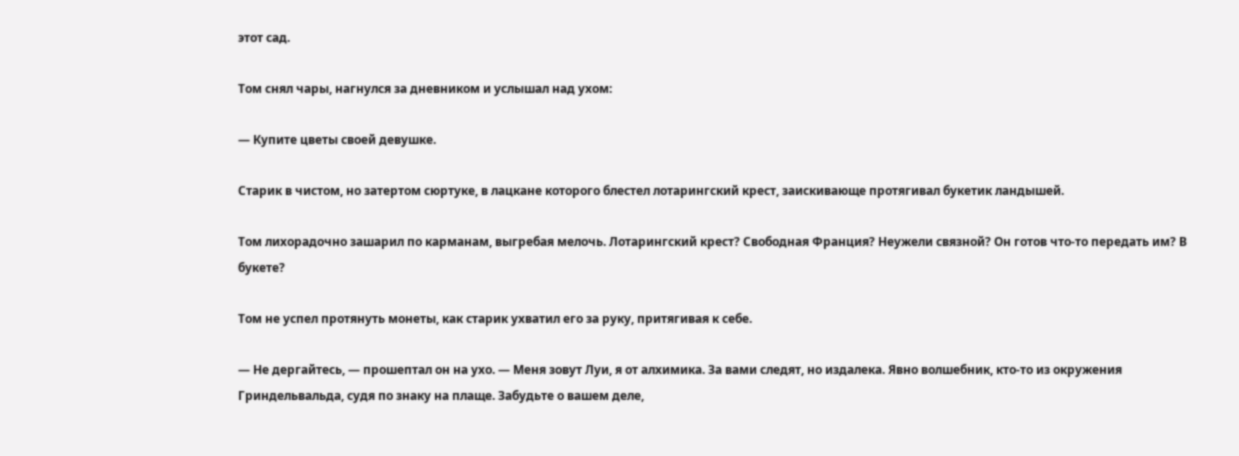этот сад.

Том снял чары, нагнулся за дневником и услышал над ухом:

— Купите цветы своей девушке.

Старик в чистом, но затертом сюртуке, в лацкане которого блестел лотарингский крест, заискивающе протягивал букетик ландышей.

Том лихорадочно зашарил по карманам, выгребая мелочь. Лотарингский крест? Свободная Франция? Неужели связной? Он готов что-то передать им? В букете?

Том не успел протянуть монеты, как старик ухватил его за руку, притягивая к себе.

— Не дергайтесь, — прошептал он на ухо. — Меня зовут Луи, я от алхимика. За вами следят, но издалека. Явно волшебник, кто-то из окружения Гриндельвальда, судя по знаку на плаще. Забудьте о вашем деле,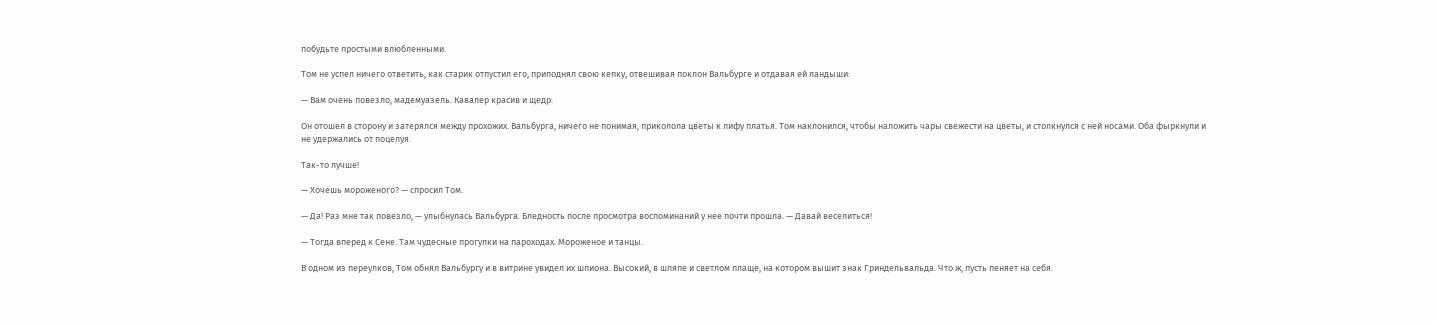побудьте простыми влюбленными.

Том не успел ничего ответить, как старик отпустил его, приподнял свою кепку, отвешивая поклон Вальбурге и отдавая ей ландыши:

— Вам очень повезло, мадемуазель. Кавалер красив и щедр.

Он отошел в сторону и затерялся между прохожих. Вальбурга, ничего не понимая, приколола цветы к лифу платья. Том наклонился, чтобы наложить чары свежести на цветы, и столкнулся с ней носами. Оба фыркнули и не удержались от поцелуя.

Так-то лучше!

— Хочешь мороженого? — спросил Том.

— Да! Раз мне так повезло, — улыбнулась Вальбурга. Бледность после просмотра воспоминаний у нее почти прошла. — Давай веселиться!

— Тогда вперед к Сене. Там чудесные прогулки на пароходах. Мороженое и танцы.

В одном из переулков, Том обнял Вальбургу и в витрине увидел их шпиона. Высокий, в шляпе и светлом плаще, на котором вышит знак Гриндельвальда. Что ж, пусть пеняет на себя.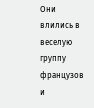Они влились в веселую группу французов и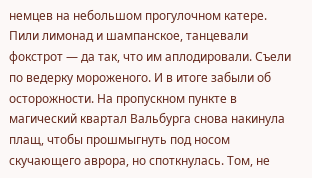немцев на небольшом прогулочном катере. Пили лимонад и шампанское, танцевали фокстрот — да так, что им аплодировали. Съели по ведерку мороженого. И в итоге забыли об осторожности. На пропускном пункте в магический квартал Вальбурга снова накинула плащ, чтобы прошмыгнуть под носом скучающего аврора, но споткнулась. Том, не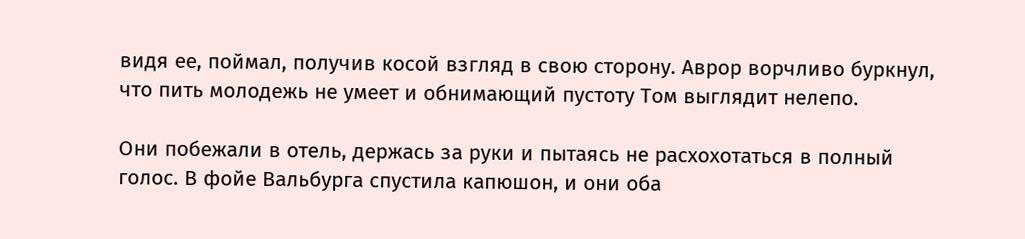видя ее, поймал, получив косой взгляд в свою сторону. Аврор ворчливо буркнул, что пить молодежь не умеет и обнимающий пустоту Том выглядит нелепо.

Они побежали в отель, держась за руки и пытаясь не расхохотаться в полный голос. В фойе Вальбурга спустила капюшон, и они оба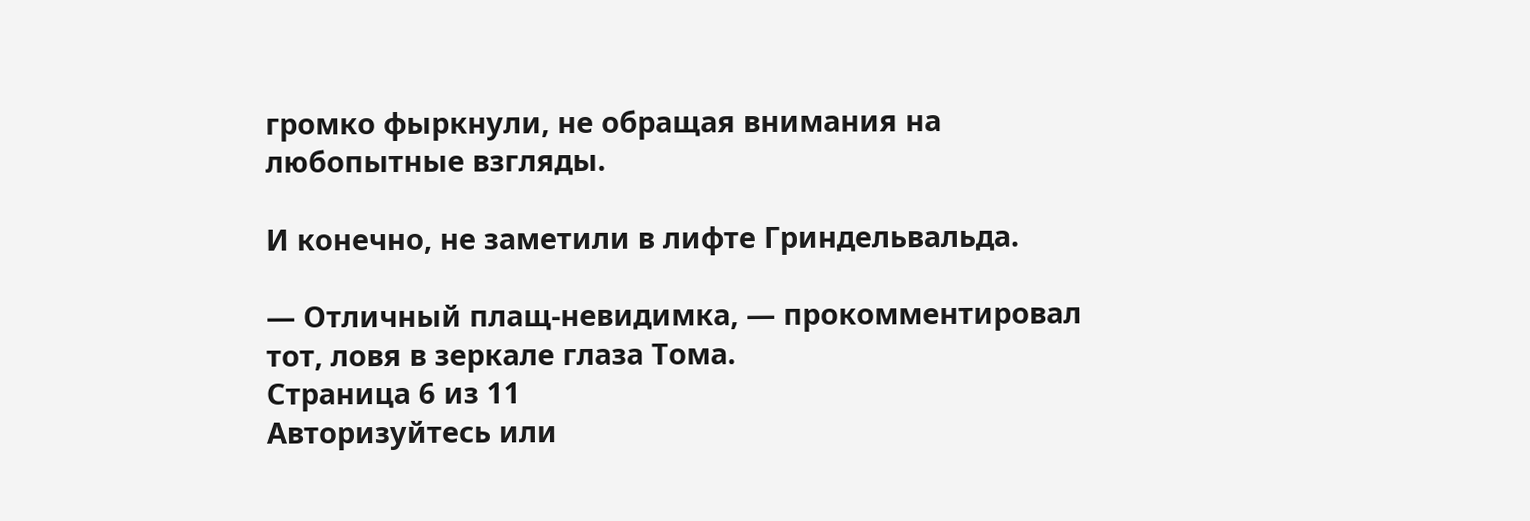громко фыркнули, не обращая внимания на любопытные взгляды.

И конечно, не заметили в лифте Гриндельвальда.

— Отличный плащ-невидимка, — прокомментировал тот, ловя в зеркале глаза Тома.
Страница 6 из 11
Авторизуйтесь или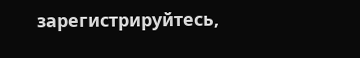зарегистрируйтесь,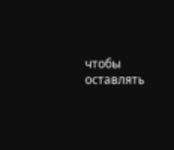чтобы оставлять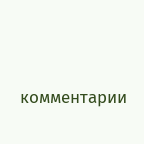комментарии